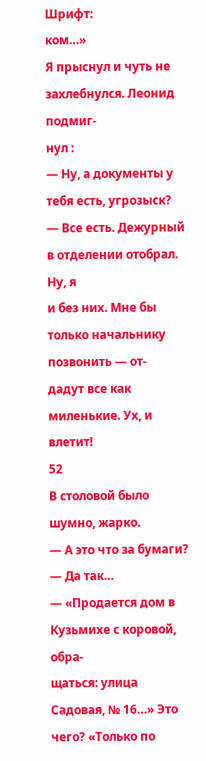Шрифт:
ком…»
Я прыснул и чуть не захлебнулся. Леонид подмиг-
нул :
— Ну, а документы у тебя есть, угрозыск?
— Все есть. Дежурный в отделении отобрал. Ну, я
и без них. Мне бы только начальнику позвонить — от-
дадут все как миленькие. Ух, и влетит!
52
В столовой было шумно, жарко.
— А это что за бумаги?
— Да так…
— «Продается дом в Кузьмихе с коровой, обра-
щаться: улица Садовая, № 16…» Это чего? «Только по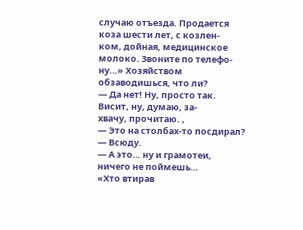случаю отъезда. Продается коза шести лет, с козлен-
ком, дойная, медицинское молоко. Звоните по телефо-
ну…» Хозяйством обзаводишься, что ли?
— Да нет! Ну, просто так. Висит, ну, думаю, за-
хвачу, прочитаю. ,
— Это на столбах-то посдирал?
— Всюду.
— А это… ну и грамотеи, ничего не поймешь…
«Хто втирав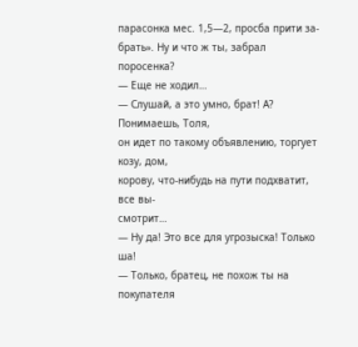парасонка мес. 1,5—2, просба прити за-
брать». Ну и что ж ты, забрал поросенка?
— Еще не ходил…
— Слушай, а это умно, брат! А? Понимаешь, Толя,
он идет по такому объявлению, торгует козу, дом,
корову, что-нибудь на пути подхватит, все вы-
смотрит…
— Ну да! Это все для угрозыска! Только ша!
— Только, братец, не похож ты на покупателя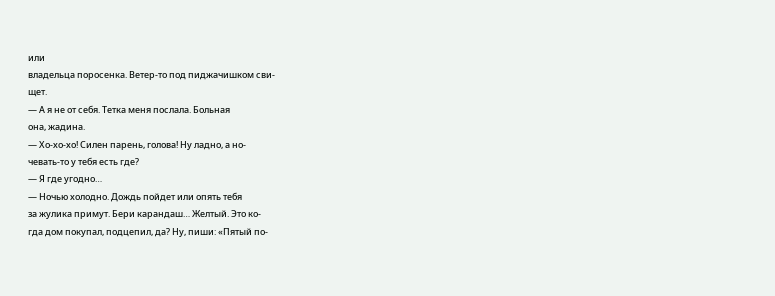или
владельца поросенка. Ветер-то под пиджачишком сви-
щет.
— А я не от себя. Тетка меня послала. Больная
она, жадина.
— Хо-хо-хо! Силен парень, голова! Ну ладно, а но-
чевать-то у тебя есть где?
— Я где угодно…
— Ночью холодно. Дождь пойдет или опять тебя
за жулика примут. Бери карандаш… Желтый. Это ко-
гда дом покупал, подцепил, да? Ну, пиши: «Пятый по-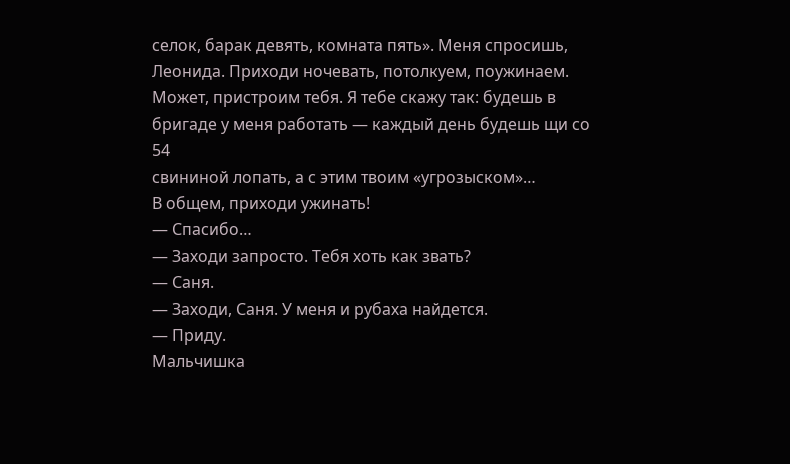селок, барак девять, комната пять». Меня спросишь,
Леонида. Приходи ночевать, потолкуем, поужинаем.
Может, пристроим тебя. Я тебе скажу так: будешь в
бригаде у меня работать — каждый день будешь щи со
54
свининой лопать, а с этим твоим «угрозыском»…
В общем, приходи ужинать!
— Спасибо…
— Заходи запросто. Тебя хоть как звать?
— Саня.
— Заходи, Саня. У меня и рубаха найдется.
— Приду.
Мальчишка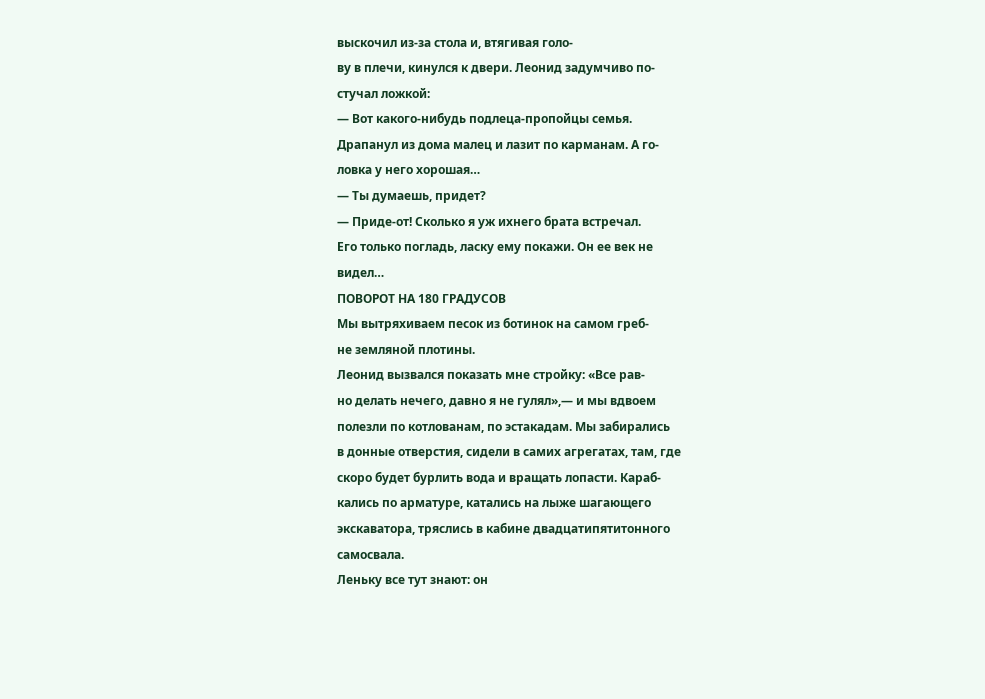выскочил из-за стола и, втягивая голо-
ву в плечи, кинулся к двери. Леонид задумчиво по-
стучал ложкой:
— Вот какого-нибудь подлеца-пропойцы семья.
Драпанул из дома малец и лазит по карманам. А го-
ловка у него хорошая…
— Ты думаешь, придет?
— Приде-от! Сколько я уж ихнего брата встречал.
Его только погладь, ласку ему покажи. Он ее век не
видел…
ПОВОРОТ НА 180 ГРАДУСОВ
Мы вытряхиваем песок из ботинок на самом греб-
не земляной плотины.
Леонид вызвался показать мне стройку: «Все рав-
но делать нечего, давно я не гулял»,— и мы вдвоем
полезли по котлованам, по эстакадам. Мы забирались
в донные отверстия, сидели в самих агрегатах, там, где
скоро будет бурлить вода и вращать лопасти. Караб-
кались по арматуре, катались на лыже шагающего
экскаватора, тряслись в кабине двадцатипятитонного
самосвала.
Леньку все тут знают: он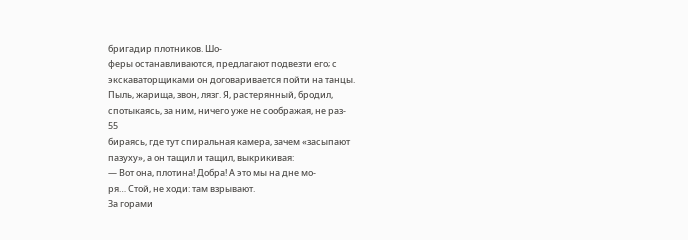бригадир плотников. Шо-
феры останавливаются, предлагают подвезти его; с
экскаваторщиками он договаривается пойти на танцы.
Пыль, жарища, звон, лязг. Я, растерянный, бродил,
спотыкаясь, за ним, ничего уже не соображая, не раз-
55
бираясь, где тут спиральная камера, зачем «засыпают
пазуху», а он тащил и тащил, выкрикивая:
— Вот она, плотина! Добра! А это мы на дне мо-
ря… Стой, не ходи: там взрывают.
За горами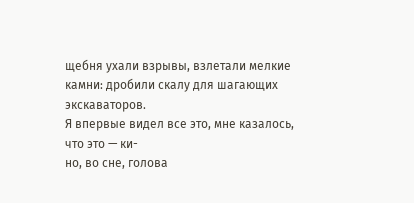щебня ухали взрывы, взлетали мелкие
камни: дробили скалу для шагающих экскаваторов.
Я впервые видел все это, мне казалось, что это — ки-
но, во сне, голова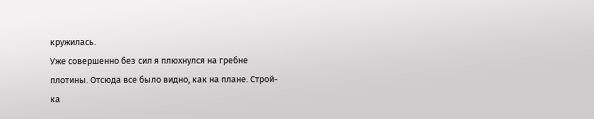кружилась.
Уже совершенно без сил я плюхнулся на гребне
плотины. Отсюда все было видно, как на плане. Строй-
ка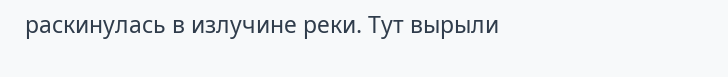раскинулась в излучине реки. Тут вырыли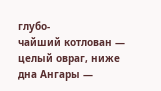глубо-
чайший котлован — целый овраг, ниже дна Ангары —